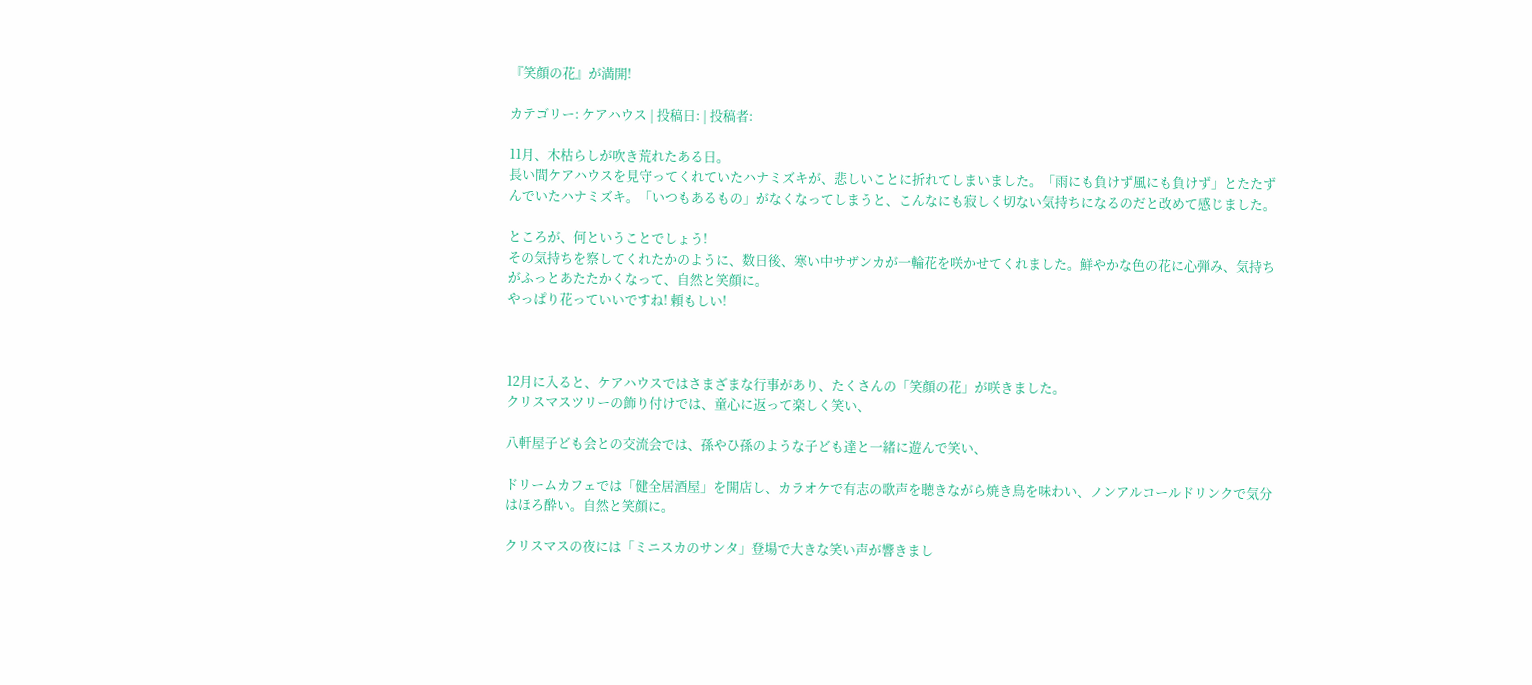『笑顔の花』が満開!

カテゴリー: ケアハウス | 投稿日: | 投稿者:

11月、木枯らしが吹き荒れたある日。
長い間ケアハウスを見守ってくれていたハナミズキが、悲しいことに折れてしまいました。「雨にも負けず風にも負けず」とたたずんでいたハナミズキ。「いつもあるもの」がなくなってしまうと、こんなにも寂しく切ない気持ちになるのだと改めて感じました。

ところが、何ということでしょう!
その気持ちを察してくれたかのように、数日後、寒い中サザンカが一輪花を咲かせてくれました。鮮やかな色の花に心弾み、気持ちがふっとあたたかくなって、自然と笑顔に。
やっぱり花っていいですね! 頼もしい!



12月に入ると、ケアハウスではさまざまな行事があり、たくさんの「笑顔の花」が咲きました。
クリスマスツリーの飾り付けでは、童心に返って楽しく笑い、

八軒屋子ども会との交流会では、孫やひ孫のような子ども達と一緒に遊んで笑い、

ドリームカフェでは「健全居酒屋」を開店し、カラオケで有志の歌声を聴きながら焼き鳥を味わい、ノンアルコールドリンクで気分はほろ酔い。自然と笑顔に。

クリスマスの夜には「ミニスカのサンタ」登場で大きな笑い声が響きまし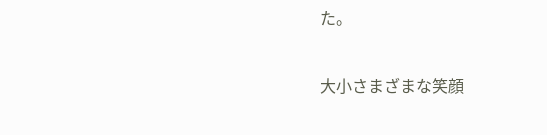た。

大小さまざまな笑顔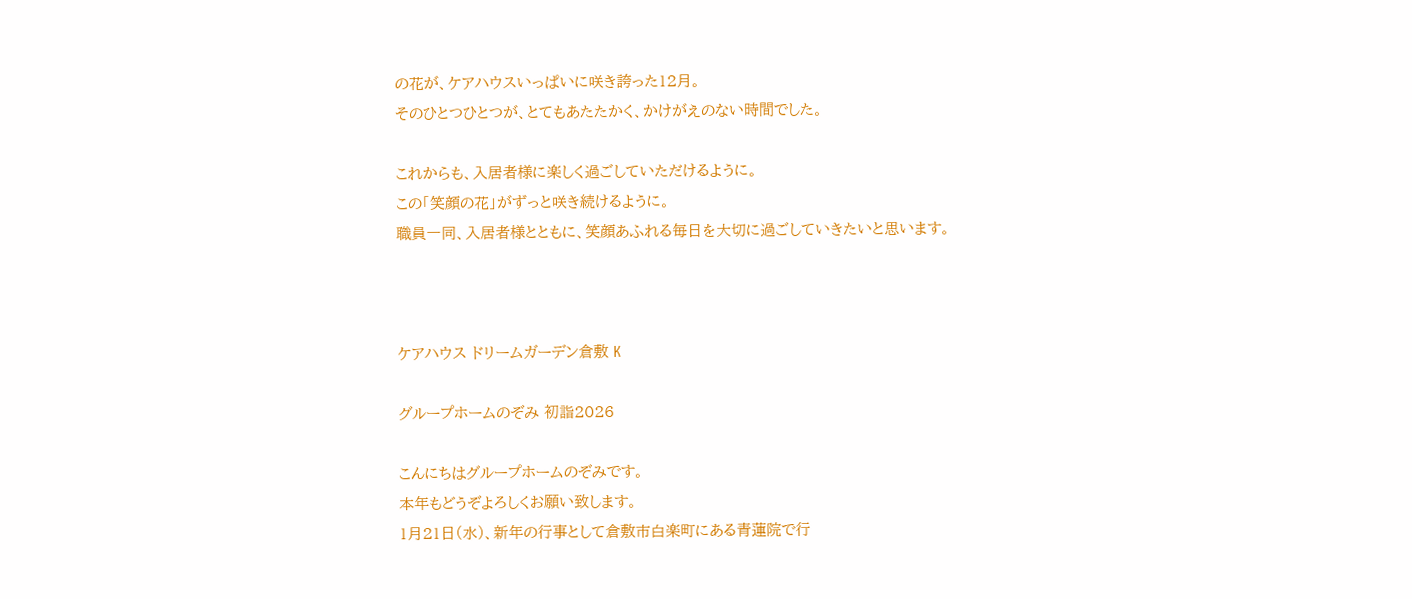の花が、ケアハウスいっぱいに咲き誇った12月。
そのひとつひとつが、とてもあたたかく、かけがえのない時間でした。

これからも、入居者様に楽しく過ごしていただけるように。
この「笑顔の花」がずっと咲き続けるように。
職員一同、入居者様とともに、笑顔あふれる毎日を大切に過ごしていきたいと思います。



ケアハウス ドリームガーデン倉敷 K

グループホームのぞみ 初詣2026

こんにちはグループホームのぞみです。
本年もどうぞよろしくお願い致します。
1月21日(水)、新年の行事として倉敷市白楽町にある青蓮院で行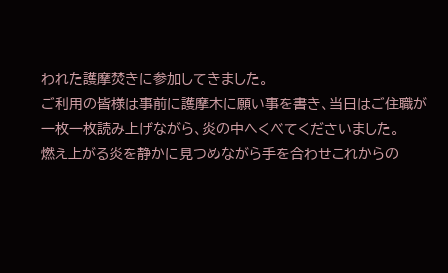われた護摩焚きに参加してきました。
ご利用の皆様は事前に護摩木に願い事を書き、当日はご住職が一枚一枚読み上げながら、炎の中へくべてくださいました。
燃え上がる炎を静かに見つめながら手を合わせこれからの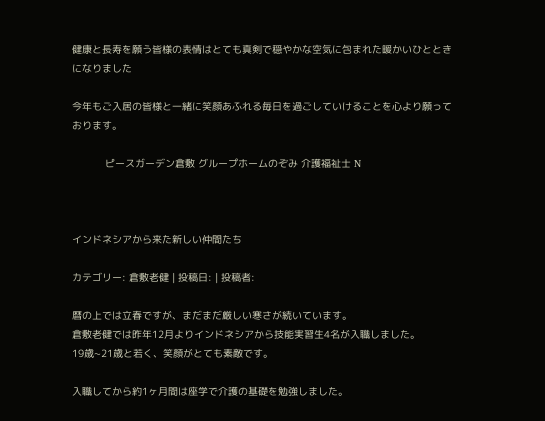健康と長寿を願う皆様の表情はとても真剣で穏やかな空気に包まれた暖かいひとときになりました

今年もご入居の皆様と一緒に笑顔あふれる毎日を過ごしていけることを心より願っております。

           ピースガーデン倉敷 グループホームのぞみ 介護福祉士 N



インドネシアから来た新しい仲間たち

カテゴリー: 倉敷老健 | 投稿日: | 投稿者:

暦の上では立春ですが、まだまだ厳しい寒さが続いています。
倉敷老健では昨年12月よりインドネシアから技能実習生4名が入職しました。
19歳~21歳と若く、笑顔がとても素敵です。

入職してから約1ヶ月間は座学で介護の基礎を勉強しました。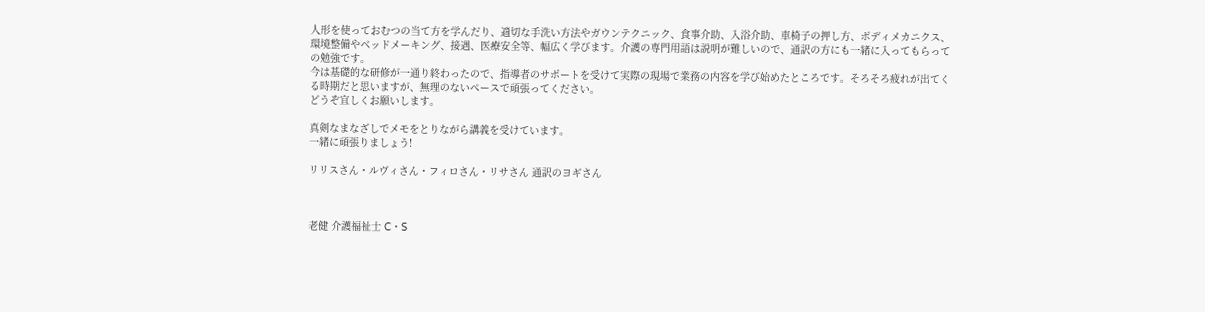人形を使っておむつの当て方を学んだり、適切な手洗い方法やガウンテクニック、食事介助、入浴介助、車椅子の押し方、ボディメカニクス、環境整備やベッドメーキング、接遇、医療安全等、幅広く学びます。介護の専門用語は説明が難しいので、通訳の方にも一緒に入ってもらっての勉強です。
今は基礎的な研修が一通り終わったので、指導者のサポートを受けて実際の現場で業務の内容を学び始めたところです。そろそろ疲れが出てくる時期だと思いますが、無理のないペースで頑張ってください。
どうぞ宜しくお願いします。

真剣なまなざしでメモをとりながら講義を受けています。
一緒に頑張りましょう!

リリスさん・ルヴィさん・フィロさん・リサさん 通訳のヨギさん



老健 介護福祉士 C・S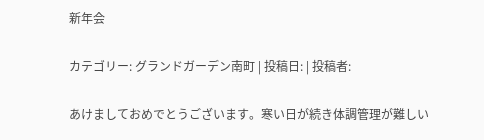新年会

カテゴリー: グランドガーデン南町 | 投稿日: | 投稿者:

あけましておめでとうございます。寒い日が続き体調管理が難しい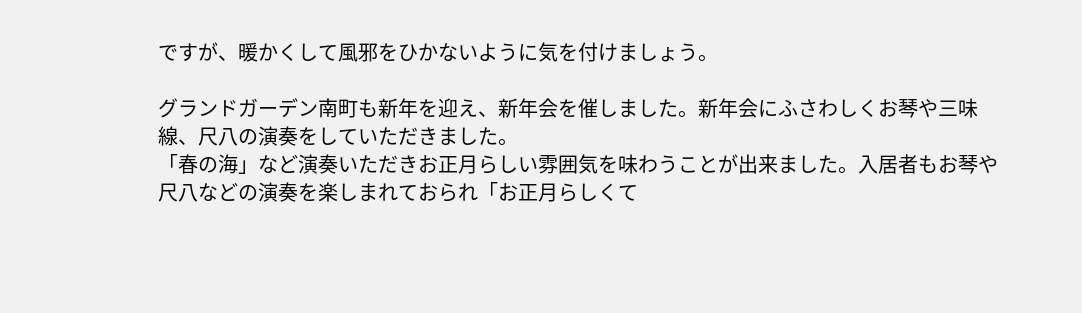ですが、暖かくして風邪をひかないように気を付けましょう。

グランドガーデン南町も新年を迎え、新年会を催しました。新年会にふさわしくお琴や三味線、尺八の演奏をしていただきました。
「春の海」など演奏いただきお正月らしい雰囲気を味わうことが出来ました。入居者もお琴や尺八などの演奏を楽しまれておられ「お正月らしくて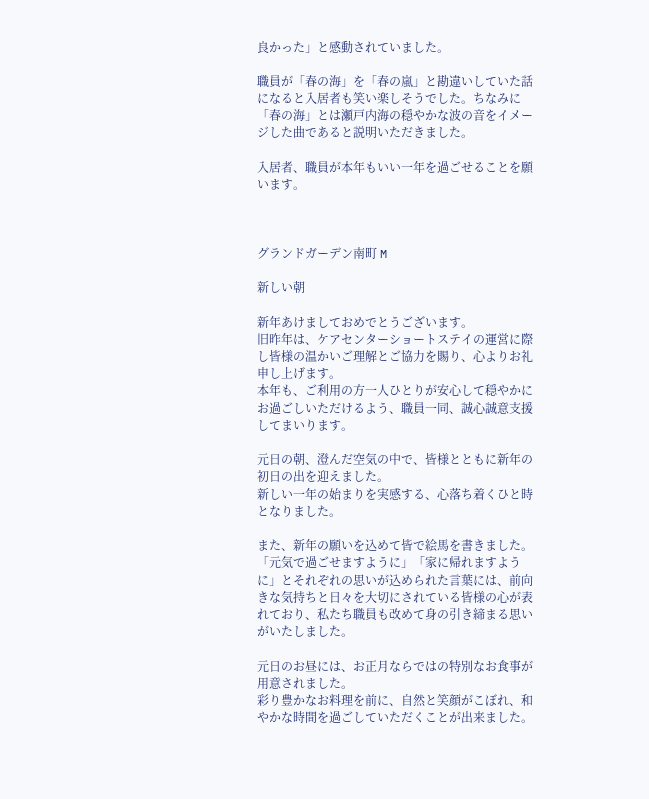良かった」と感動されていました。

職員が「春の海」を「春の嵐」と勘違いしていた話になると入居者も笑い楽しそうでした。ちなみに「春の海」とは瀬戸内海の穏やかな波の音をイメージした曲であると説明いただきました。

入居者、職員が本年もいい一年を過ごせることを願います。



グランドガーデン南町 M

新しい朝

新年あけましておめでとうございます。
旧昨年は、ケアセンターショートステイの運営に際し皆様の温かいご理解とご協力を賜り、心よりお礼申し上げます。
本年も、ご利用の方一人ひとりが安心して穏やかにお過ごしいただけるよう、職員一同、誠心誠意支援してまいります。

元日の朝、澄んだ空気の中で、皆様とともに新年の初日の出を迎えました。
新しい一年の始まりを実感する、心落ち着くひと時となりました。

また、新年の願いを込めて皆で絵馬を書きました。
「元気で過ごせますように」「家に帰れますように」とそれぞれの思いが込められた言葉には、前向きな気持ちと日々を大切にされている皆様の心が表れており、私たち職員も改めて身の引き締まる思いがいたしました。

元日のお昼には、お正月ならではの特別なお食事が用意されました。
彩り豊かなお料理を前に、自然と笑顔がこぼれ、和やかな時間を過ごしていただくことが出来ました。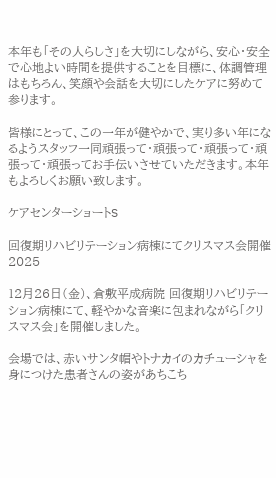本年も「その人らしさ」を大切にしながら、安心・安全で心地よい時間を提供することを目標に、体調管理はもちろん、笑顔や会話を大切にしたケアに努めて参ります。

皆様にとって、この一年が健やかで、実り多い年になるようスタッフ一同頑張って・頑張って・頑張って・頑張って・頑張ってお手伝いさせていただきます。本年もよろしくお願い致します。

ケアセンターショートS

回復期リハビリテーション病棟にてクリスマス会開催2025

12月26日(金)、倉敷平成病院 回復期リハビリテーション病棟にて、軽やかな音楽に包まれながら「クリスマス会」を開催しました。

会場では、赤いサンタ帽やトナカイのカチューシャを身につけた患者さんの姿があちこち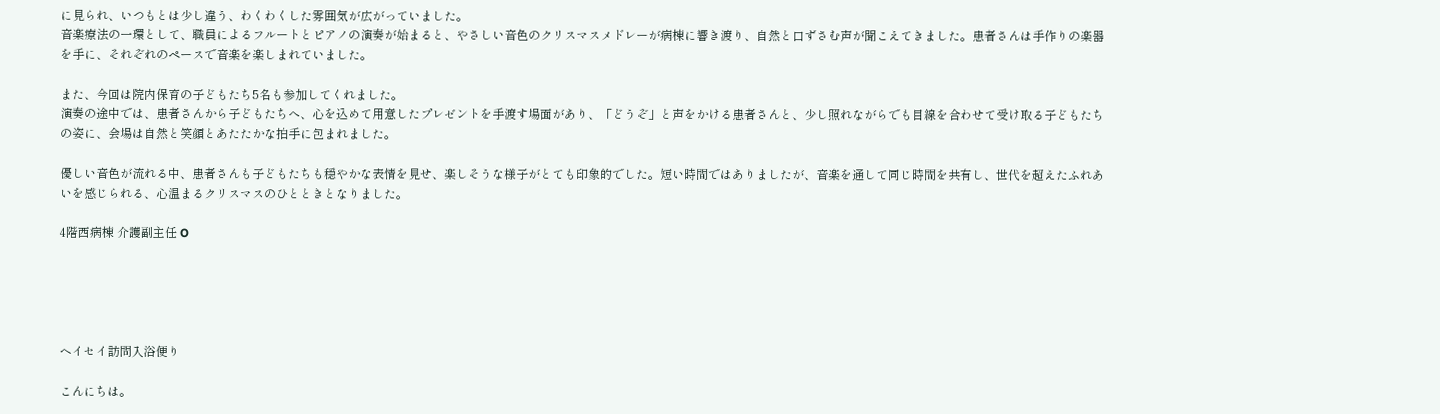に見られ、いつもとは少し違う、わくわくした雰囲気が広がっていました。
音楽療法の一環として、職員によるフルートとピアノの演奏が始まると、やさしい音色のクリスマスメドレーが病棟に響き渡り、自然と口ずさむ声が聞こえてきました。患者さんは手作りの楽器を手に、それぞれのペースで音楽を楽しまれていました。

また、今回は院内保育の子どもたち5名も参加してくれました。
演奏の途中では、患者さんから子どもたちへ、心を込めて用意したプレゼントを手渡す場面があり、「どうぞ」と声をかける患者さんと、少し照れながらでも目線を合わせて受け取る子どもたちの姿に、会場は自然と笑顔とあたたかな拍手に包まれました。

優しい音色が流れる中、患者さんも子どもたちも穏やかな表情を見せ、楽しそうな様子がとても印象的でした。短い時間ではありましたが、音楽を通して同じ時間を共有し、世代を超えたふれあいを感じられる、心温まるクリスマスのひとときとなりました。

4階西病棟 介護副主任 O





ヘイセイ訪問入浴便り

こんにちは。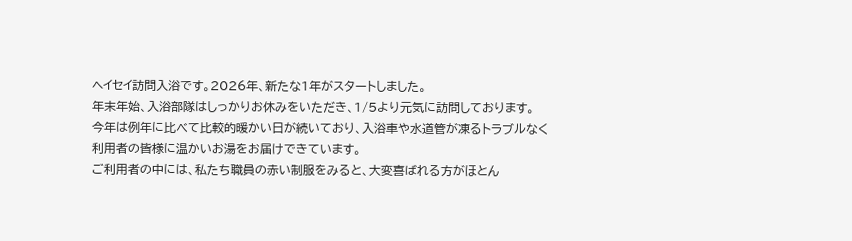ヘイセイ訪問入浴です。2026年、新たな1年がスタートしました。
年末年始、入浴部隊はしっかりお休みをいただき、1/5より元気に訪問しております。
今年は例年に比べて比較的暖かい日が続いており、入浴車や水道管が凍るトラブルなく
利用者の皆様に温かいお湯をお届けできています。
ご利用者の中には、私たち職員の赤い制服をみると、大変喜ばれる方がほとん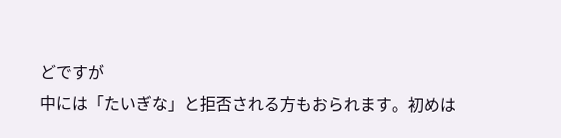どですが
中には「たいぎな」と拒否される方もおられます。初めは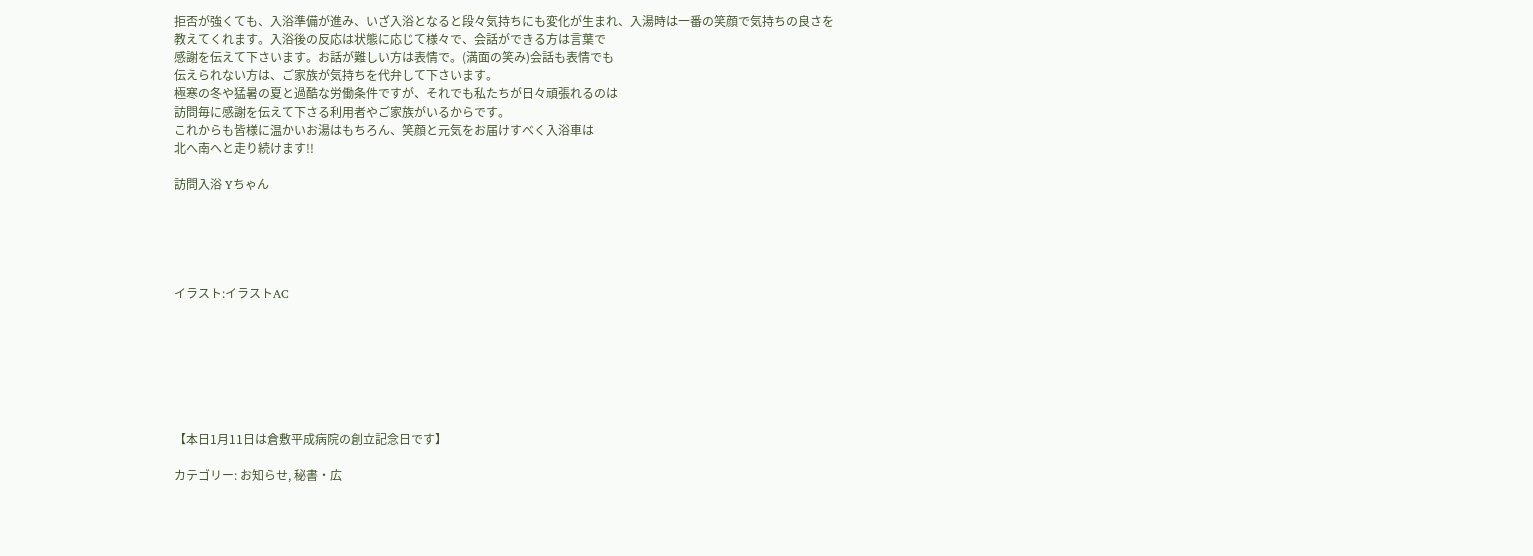拒否が強くても、入浴準備が進み、いざ入浴となると段々気持ちにも変化が生まれ、入湯時は一番の笑顔で気持ちの良さを
教えてくれます。入浴後の反応は状態に応じて様々で、会話ができる方は言葉で
感謝を伝えて下さいます。お話が難しい方は表情で。(満面の笑み)会話も表情でも
伝えられない方は、ご家族が気持ちを代弁して下さいます。
極寒の冬や猛暑の夏と過酷な労働条件ですが、それでも私たちが日々頑張れるのは
訪問毎に感謝を伝えて下さる利用者やご家族がいるからです。
これからも皆様に温かいお湯はもちろん、笑顔と元気をお届けすべく入浴車は
北へ南へと走り続けます!!

訪問入浴 Yちゃん





イラスト:イラストAC







【本日1月11日は倉敷平成病院の創立記念日です】

カテゴリー: お知らせ, 秘書・広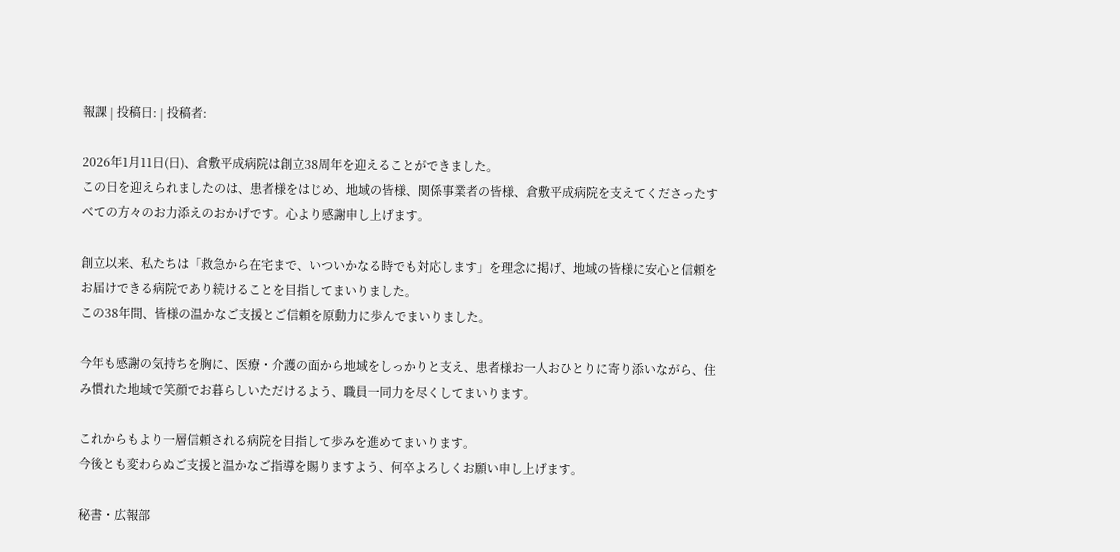報課 | 投稿日: | 投稿者:

2026年1月11日(日)、倉敷平成病院は創立38周年を迎えることができました。
この日を迎えられましたのは、患者様をはじめ、地域の皆様、関係事業者の皆様、倉敷平成病院を支えてくださったすべての方々のお力添えのおかげです。心より感謝申し上げます。

創立以来、私たちは「救急から在宅まで、いついかなる時でも対応します」を理念に掲げ、地域の皆様に安心と信頼をお届けできる病院であり続けることを目指してまいりました。
この38年間、皆様の温かなご支援とご信頼を原動力に歩んでまいりました。

今年も感謝の気持ちを胸に、医療・介護の面から地域をしっかりと支え、患者様お一人おひとりに寄り添いながら、住み慣れた地域で笑顔でお暮らしいただけるよう、職員一同力を尽くしてまいります。

これからもより一層信頼される病院を目指して歩みを進めてまいります。
今後とも変わらぬご支援と温かなご指導を賜りますよう、何卒よろしくお願い申し上げます。

秘書・広報部